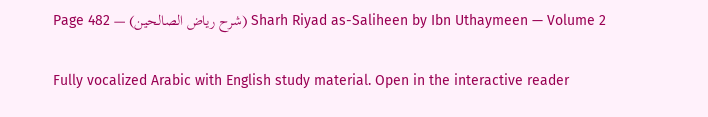Sharh Riyad as-Saliheen by Ibn Uthaymeen — Volume 2 (شرح رياض الصالحين) — Page 482

Fully vocalized Arabic with English study material. Open in the interactive reader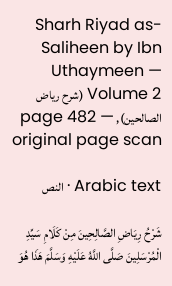Sharh Riyad as-Saliheen by Ibn Uthaymeen — Volume 2 (شرح رياض الصالحين), page 482 — original page scan

Arabic text · النص

شَرْحُ رِيَاضِ الصَّالِحِينَ مِنْ كَلَامِ سَيِّدِ الْمُرْسَلِينَ صَلَّى اللَّهُ عَلَيْهِ وَسَلَّمَ هَذَا هُوَ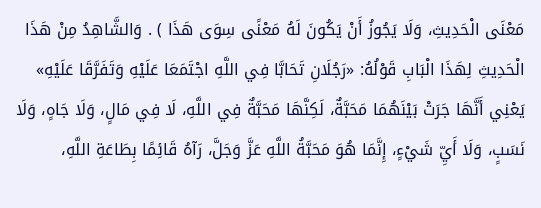مَعْنَى الْحَدِيثِ، وَلَا يَجُوزُ أَنْ يَكُونَ لَهُ مَعْنًى سِوَى هَذَا ) . وَالشَّاهِدُ مِنْ هَذَا الْحَدِيثِ لِهَذَا الْبَابِ قَوْلُهُ: «رَجُلَانِ تَحَابَّا فِي اللَّهِ اجْتَمَعَا عَلَيْهِ وَتَفَرَّقَا عَلَيْهِ» يَعْنِي أَنَّهَا جَرَتْ بَيْنَهُمَا مَحَبَّةٌ، لَكِنَّهَا مَحَبَّةٌ فِي اللَّهِ، لَا فِي مَالٍ، وَلَا جَاهٍ، وَلَا نَسَبٍ، وَلَا أَيِّ شَيْءٍ، إِنَّمَا هُوَ مَحَبَّةُ اللَّهِ عَزَّ وَجَلَّ، رَآهُ قَائِمًا بِطَاعَةِ اللَّهِ،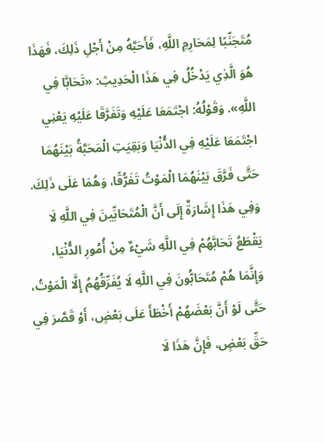مُتَجَنِّبًا لِمَحَارِمِ اللَّهِ، فَأَحَبَّهُ مِنْ أَجْلِ ذَلِكَ، فَهَذَا هُوَ الَّذِي يَدْخُلُ فِي هَذَا الْحَدِيثِ: «تَحَابَّا فِي اللَّهِ». وَقَوْلُهُ: اجْتَمَعَا عَلَيْهِ وَتَفَرَّقَا عَلَيْهِ يَعْنِي اجْتَمَعَا عَلَيْهِ فِي الدُّنْيَا وَبَقِيَتِ الْمَحَبَّةُ بَيْنَهُمَا حَتَّى فَرَّقَ بَيْنَهُمَا الْمَوْتُ تَفَرُّقًا، وَهُمَا عَلَى ذَلِكَ. وَفِي هَذَا إِشَارَةٌ إِلَى أَنَّ الْمُتَحَابِّينَ فِي اللَّهِ لَا يَقْطَعُ تَحَابَّهُمْ فِي اللَّهِ شَيْءٌ مِنْ أُمُورِ الدُّنْيَا، وَإِنَّمَا هُمْ مُتَحَابُّونَ فِي اللَّهِ لَا يُفَرِّقُهُمُ إِلَّا الْمَوْتُ، حَتَّى لَوْ أَنَّ بَعْضَهُمْ أَخْطَأَ عَلَى بَعْضٍ، أَوْ قَصَّرَ فِي حَقِّ بَعْضٍ، فَإِنَّ هَذَا لَا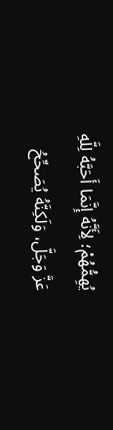يُهِمُّهُمْ؛ لِأَنَّهُ إِنَّمَا أَحَبَّهُ لِلَّهِ عَزَّ وَجَلَّ، وَلَكِنَّهُ يُصَحِّحُ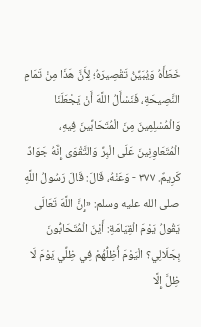خَطَأَهُ وَيُبَيِّنُ تَقْصِيرَهُ؛ لِأَنَّ هَذَا مِنْ تَمَامِ النَّصِيحَةِ، فَنَسْأَلُ اللَّهَ أَنْ يَجْعَلَنَا وَالْمُسْلِمِينَ مِنَ الْمُتَحَابِّينَ فِيهِ، الْمُتَعَاوِنِينَ عَلَى الْبِرِّ وَالتَّقْوَى إِنَّهُ جَوَادٌ كَرِيمٌ. ۳۷۷ - وَعَنْهُ، قَالَ: قَالَ رَسُولُ اللَّهِ صلى الله عليه وسلم: «إِنَّ اللَّهَ تَعَالَى يَقُولُ يَوْمَ الْقِيَامَةِ: أَيْنَ الْمُتَحَابُّونَ بِجَلَالِي؟ الْيَوْمَ أُظِلُّهُمْ فِي ظِلِّي يَوْمَ لَا ظِلَّ إِلَّا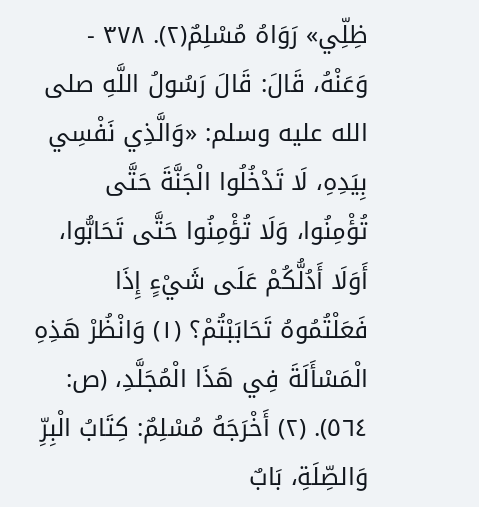ظِلِّي» رَوَاهُ مُسْلِمٌ(٢). ۳۷۸ - وَعَنْهُ، قَالَ: قَالَ رَسُولُ اللَّهِ صلى الله عليه وسلم: «وَالَّذِي نَفْسِي بِيَدِهِ، لَا تَدْخُلُوا الْجَنَّةَ حَتَّى تُؤْمِنُوا، وَلَا تُؤْمِنُوا حَتَّى تَحَابُّوا، أَوَلَا أَدُلُّكُمْ عَلَى شَيْءٍ إِذَا فَعَلْتُمُوهُ تَحَابَبْتُمْ؟ (۱) وَانْظُرْ هَذِهِ الْمَسْأَلَةَ فِي هَذَا الْمُجَلَّدِ، (ص: ٥٦٤). (٢) أَخْرَجَهُ مُسْلِمٌ: كِتَابُ الْبِرِّ وَالصِّلَةِ، بَابٌ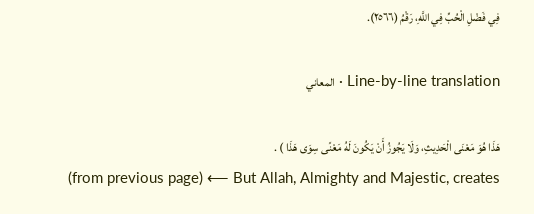فِي فَضْلِ الْحُبِّ فِي اللَّهِ، رَقْمُ (٢٥٦٦).

Line-by-line translation · المعاني

هَذَا هُوَ مَعْنَى الْحَدِيثِ، وَلَا يَجُوزُ أَنْ يَكُونَ لَهُ مَعْنًى سِوَى هَذَا ) .
(from previous page) ⟵ But Allah, Almighty and Majestic, creates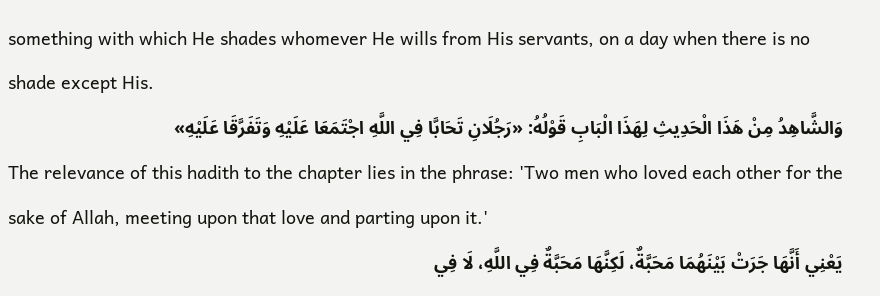something with which He shades whomever He wills from His servants, on a day when there is no shade except His.
وَالشَّاهِدُ مِنْ هَذَا الْحَدِيثِ لِهَذَا الْبَابِ قَوْلُهُ: «رَجُلَانِ تَحَابَّا فِي اللَّهِ اجْتَمَعَا عَلَيْهِ وَتَفَرَّقَا عَلَيْهِ»
The relevance of this hadith to the chapter lies in the phrase: 'Two men who loved each other for the sake of Allah, meeting upon that love and parting upon it.'
يَعْنِي أَنَّهَا جَرَتْ بَيْنَهُمَا مَحَبَّةٌ، لَكِنَّهَا مَحَبَّةٌ فِي اللَّهِ، لَا فِي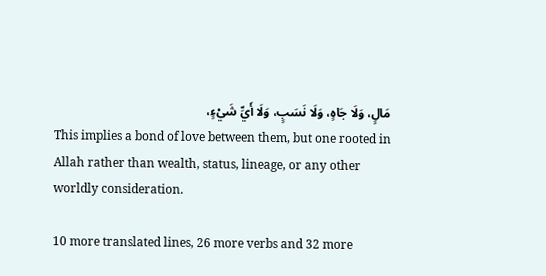مَالٍ، وَلَا جَاهٍ، وَلَا نَسَبٍ، وَلَا أَيِّ شَيْءٍ،
This implies a bond of love between them, but one rooted in Allah rather than wealth, status, lineage, or any other worldly consideration.

10 more translated lines, 26 more verbs and 32 more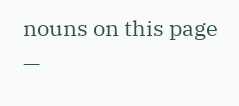nouns on this page —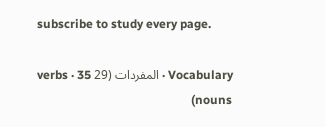subscribe to study every page.

Vocabulary · المفردات (29 verbs · 35 nouns)